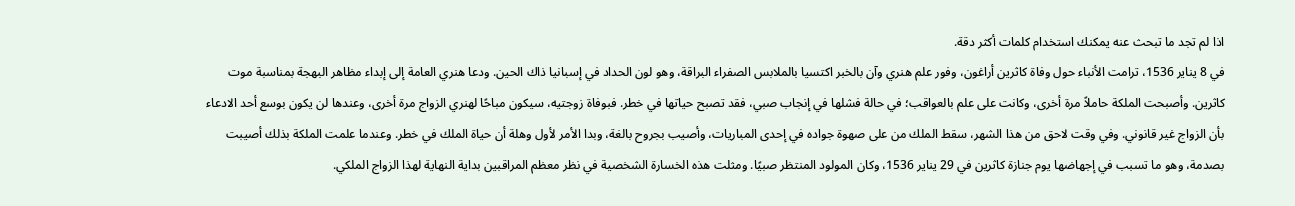اذا لم تجد ما تبحث عنه يمكنك استخدام كلمات أكثر دقة.
في 8 يناير 1536، ترامت الأنباء حول وفاة كاثرين أراغون، وفور علم هنري وآن بالخبر اكتسيا بالملابس الصفراء البراقة، وهو لون الحداد في إسبانيا ذاك الحين. ودعا هنري العامة إلى إبداء مظاهر البهجة بمناسبة موت كاثرين. وأصبحت الملكة حاملاً مرة أخرى، وكانت على علم بالعواقب؛ في حالة فشلها في إنجاب صبي، فقد تصبح حياتها في خطر. فبوفاة زوجتيه، سيكون مباحًا لهنري الزواج مرة أخرى، وعندها لن يكون بوسع أحد الادعاء بأن الزواج غير قانوني. وفي وقت لاحق من هذا الشهر، سقط الملك من على صهوة جواده في إحدى المباريات، وأصيب بجروح بالغة، وبدا الأمر لأول وهلة أن حياة الملك في خطر. وعندما علمت الملكة بذلك أصيبت بصدمة، وهو ما تسبب في إجهاضها يوم جنازة كاثرين في 29 يناير 1536، وكان المولود المنتظر صبيًا. ومثلت هذه الخسارة الشخصية في نظر معظم المراقبين بداية النهاية لهذا الزواج الملكي.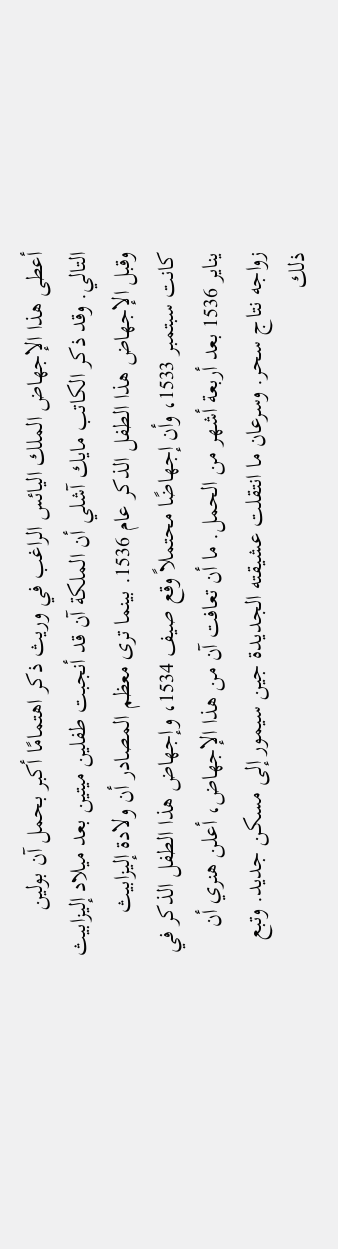أعطى هذا الإجهاض الملك اليائس الراغب في وريث ذكر اهتمامًا أكبر بحمل آن بولين التالي. وقد ذكر الكاتب مايك آشلي أن الملكة آن قد أنجبت طفلين ميتين بعد ميلاد إليزابيث وقبل الإجهاض هذا الطفل الذكر عام 1536. بينما ترى معظم المصادر أن ولادة إليزابيث كانت سبتمبر 1533، وأن إجهاضًا محتملاً وقع صيف 1534، وإجهاض هذا الطفل الذكر في يناير 1536 بعد أربعة أشهر من الحمل. ما أن تعافت آن من هذا الإجهاض، أعلن هنري أن زواجه نتاج سحر. وسرعان ما انتقلت عشيقته الجديدة جين سيمور إلى مسكن جديد. وتبع ذلك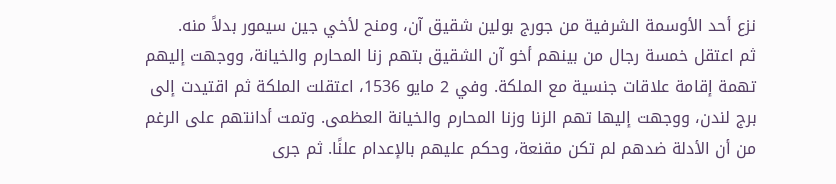نزع أحد الأوسمة الشرفية من جورج بولين شقيق آن، ومنح لأخي جين سيمور بدلاً منه.
ثم اعتقل خمسة رجال من بينهم أخو آن الشقيق بتهم زنا المحارم والخيانة، ووجهت إليهم تهمة إقامة علاقات جنسية مع الملكة. وفي 2 مايو 1536، اعتقلت الملكة ثم اقتيدت إلى برج لندن، ووجهت إليها تهم الزنا وزنا المحارم والخيانة العظمى. وتمت أدانتهم على الرغم من أن الأدلة ضدهم لم تكن مقنعة، وحكم عليهم بالإعدام علنًا. ثم جرى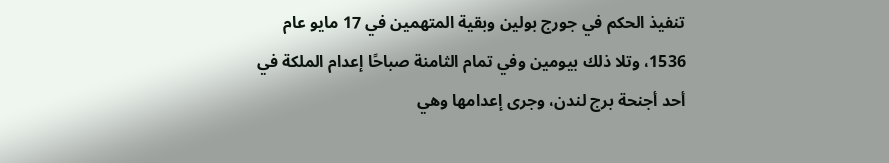تنفيذ الحكم في جورج بولين وبقية المتهمين في 17 مايو عام 1536، وتلا ذلك بيومين وفي تمام الثامنة صباحًا إعدام الملكة في أحد أجنحة برج لندن، وجرى إعدامها وهي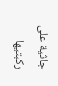جاثية على ركبتيها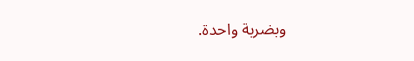وبضربة واحدة.